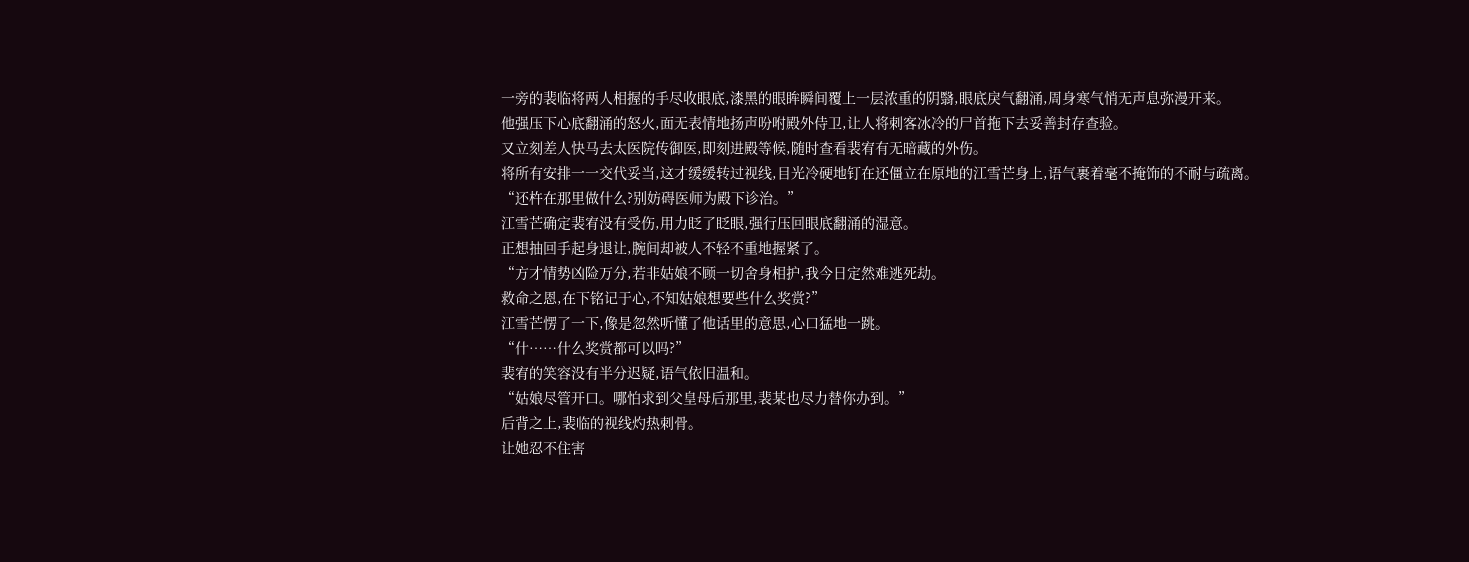一旁的裴临将两人相握的手尽收眼底,漆黑的眼眸瞬间覆上一层浓重的阴翳,眼底戾气翻涌,周身寒气悄无声息弥漫开来。
他强压下心底翻涌的怒火,面无表情地扬声吩咐殿外侍卫,让人将刺客冰冷的尸首拖下去妥善封存查验。
又立刻差人快马去太医院传御医,即刻进殿等候,随时查看裴宥有无暗藏的外伤。
将所有安排一一交代妥当,这才缓缓转过视线,目光冷硬地钉在还僵立在原地的江雪芒身上,语气裹着毫不掩饰的不耐与疏离。
“还杵在那里做什么?别妨碍医师为殿下诊治。”
江雪芒确定裴宥没有受伤,用力眨了眨眼,强行压回眼底翻涌的湿意。
正想抽回手起身退让,腕间却被人不轻不重地握紧了。
“方才情势凶险万分,若非姑娘不顾一切舍身相护,我今日定然难逃死劫。
救命之恩,在下铭记于心,不知姑娘想要些什么奖赏?”
江雪芒愣了一下,像是忽然听懂了他话里的意思,心口猛地一跳。
“什……什么奖赏都可以吗?”
裴宥的笑容没有半分迟疑,语气依旧温和。
“姑娘尽管开口。哪怕求到父皇母后那里,裴某也尽力替你办到。”
后背之上,裴临的视线灼热刺骨。
让她忍不住害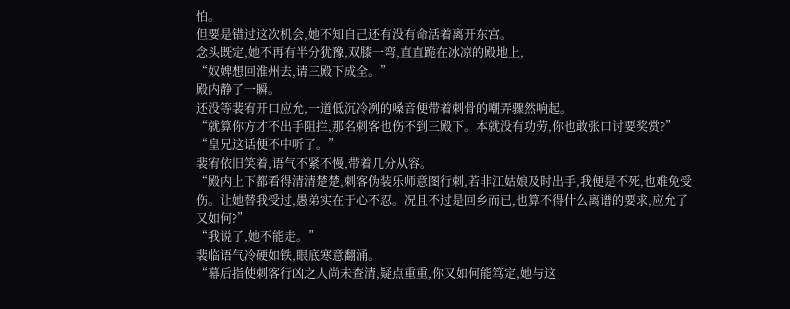怕。
但要是错过这次机会,她不知自己还有没有命活着离开东宫。
念头既定,她不再有半分犹豫,双膝一弯,直直跪在冰凉的殿地上,
“奴婢想回淮州去,请三殿下成全。”
殿内静了一瞬。
还没等裴宥开口应允,一道低沉冷冽的嗓音便带着刺骨的嘲弄骤然响起。
“就算你方才不出手阻拦,那名刺客也伤不到三殿下。本就没有功劳,你也敢张口讨要奖赏?”
“皇兄这话便不中听了。”
裴宥依旧笑着,语气不紧不慢,带着几分从容。
“殿内上下都看得清清楚楚,刺客伪装乐师意图行刺,若非江姑娘及时出手,我便是不死,也难免受伤。让她替我受过,愚弟实在于心不忍。况且不过是回乡而已,也算不得什么离谱的要求,应允了又如何?”
“我说了,她不能走。”
裴临语气冷硬如铁,眼底寒意翻涌。
“幕后指使刺客行凶之人尚未查清,疑点重重,你又如何能笃定,她与这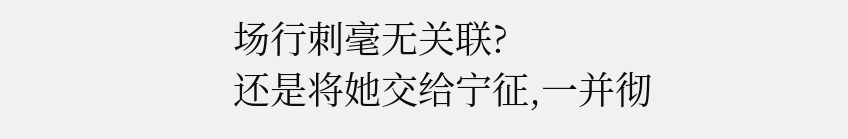场行刺毫无关联?
还是将她交给宁征,一并彻